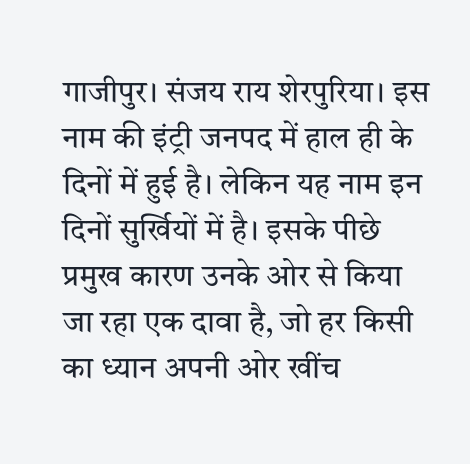गाजीपुर। संजय राय शेरपुरिया। इस नाम की इंट्री जनपद में हाल ही के दिनों में हुई है। लेकिन यह नाम इन दिनों सुर्खियों में है। इसके पीछे प्रमुख कारण उनके ओर से किया जा रहा एक दावा है, जो हर किसी का ध्यान अपनी ओर खींच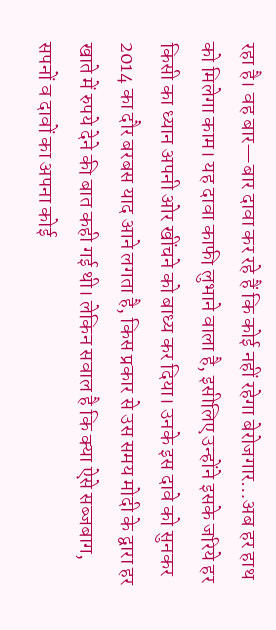रहा है। वह बार—बार दावा कर रहे हैं कि कोई नहीं रहेगा बेरोजगार…अब हर हाथ को मिलेगा काम। यह दावा काफी लुभाने वाला है, इसीलिए उन्होंने इसके जरिये हर किसी का ध्यान अपनी ओर खींचने को बाध्य कर दिया। उनके इस दावे को सुनकर 2014 का दौर बरबस याद आने लगता है, किस प्रकार से उस समय मोदी के द्वारा हर खाते में रुपये देने की बात कही गई थी। लेकिन सवाल है कि क्या ऐसे सब्जबाग, सपनों व दावों का अपना कोई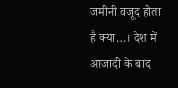जमीनी वजूद होता है क्या…। देश में आजादी के बाद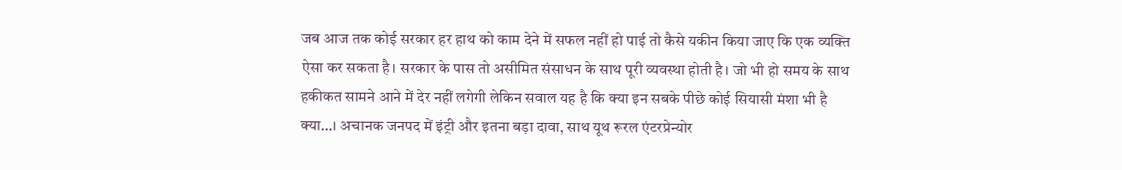जब आज तक कोई सरकार हर हाथ को काम देने में सफल नहीं हो पाई तो कैसे यकीन किया जाए कि एक व्यक्ति ऐसा कर सकता है। सरकार के पास तो असीमित संसाधन के साथ पूरी व्यवस्था होती है। जो भी हो समय के साथ हकीकत सामने आने में देर नहीं लगेगी लेकिन सवाल यह है कि क्या इन सबके पीछे कोई सियासी मंशा भी है क्या…। अचानक जनपद में इंट्री और इतना बड़ा दावा, साथ यूथ रूरल एंटरप्रेन्योर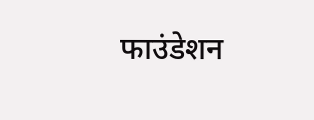फाउंडेशन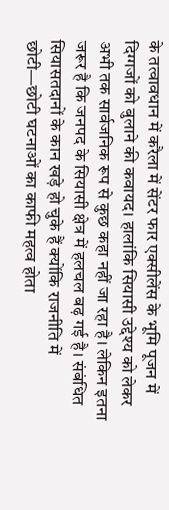के तत्वावधान में करैला में सेंटर फार एक्सीलेंस के भूमि पूजन में दिग्गजों को बुलाने की कवायद। हालांकि सियासी उद्देश्य को लेकर अभी तक सार्वजनिक रूप से कुछ कहा नहीं जा रहा है। लेकिन इतना जरूर है कि जनपद के सियासी क्षेत्र में हलचल बढ़ गई है। संबंधित सियासतदानों के कान खड़े हो चुके हैं क्योंकि राजनीति में छोटी—छोटी घटनाओं का काफी महत्व होता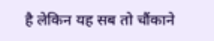है लेकिन यह सब तो चौंकाने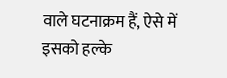वाले घटनाक्रम हैं, ऐसे में इसको हल्के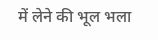में लेने की भूल भला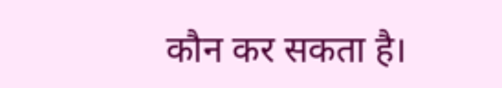कौन कर सकता है।